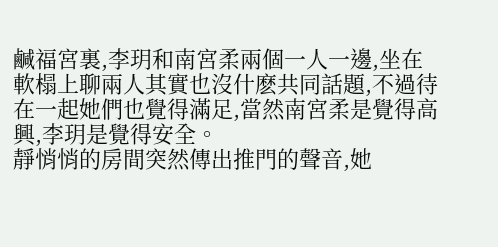鹹福宮裏,李玥和南宮柔兩個一人一邊,坐在軟榻上聊兩人其實也沒什麽共同話題,不過待在一起她們也覺得滿足,當然南宮柔是覺得高興,李玥是覺得安全。
靜悄悄的房間突然傳出推門的聲音,她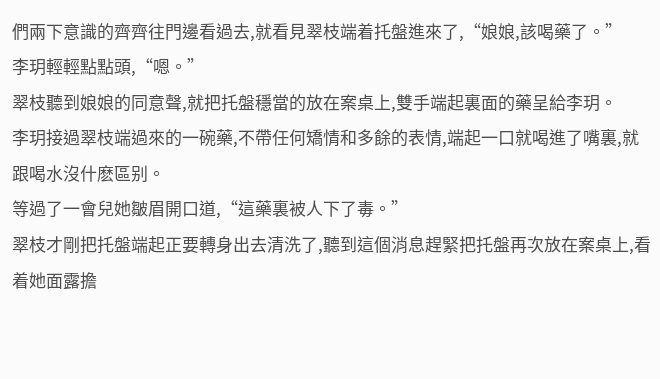們兩下意識的齊齊往門邊看過去,就看見翠枝端着托盤進來了,“娘娘,該喝藥了。”
李玥輕輕點點頭,“嗯。”
翠枝聽到娘娘的同意聲,就把托盤穩當的放在案桌上,雙手端起裏面的藥呈給李玥。
李玥接過翠枝端過來的一碗藥,不帶任何矯情和多餘的表情,端起一口就喝進了嘴裏,就跟喝水沒什麽區别。
等過了一會兒她皺眉開口道,“這藥裏被人下了毒。”
翠枝才剛把托盤端起正要轉身出去清洗了,聽到這個消息趕緊把托盤再次放在案桌上,看着她面露擔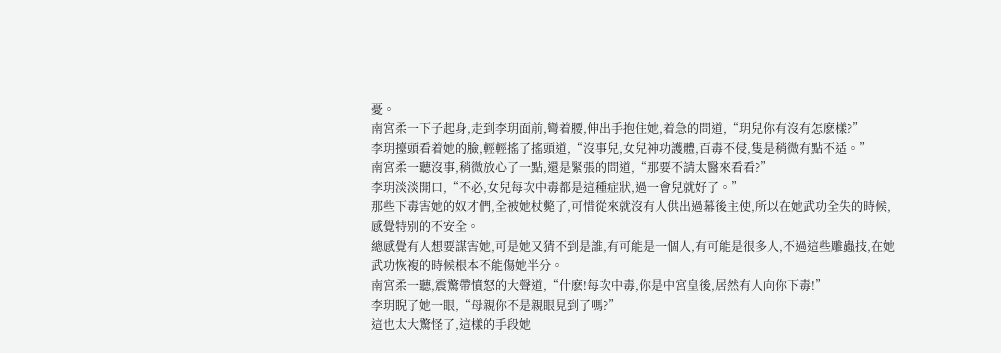憂。
南宮柔一下子起身,走到李玥面前,彎着腰,伸出手抱住她,着急的問道,“玥兒你有沒有怎麽樣?”
李玥擡頭看着她的臉,輕輕搖了搖頭道,“沒事兒,女兒神功護體,百毒不侵,隻是稍微有點不适。”
南宮柔一聽沒事,稍微放心了一點,還是緊張的問道,“那要不請太醫來看看?”
李玥淡淡開口,“不必,女兒每次中毒都是這種症狀,過一會兒就好了。”
那些下毒害她的奴才們,全被她杖斃了,可惜從來就沒有人供出過幕後主使,所以在她武功全失的時候,感覺特别的不安全。
總感覺有人想要謀害她,可是她又猜不到是誰,有可能是一個人,有可能是很多人,不過這些雕蟲技,在她武功恢複的時候根本不能傷她半分。
南宮柔一聽,震驚帶憤怒的大聲道,“什麽!每次中毒,你是中宮皇後,居然有人向你下毒!”
李玥睨了她一眼,“母親你不是親眼見到了嗎?”
這也太大驚怪了,這樣的手段她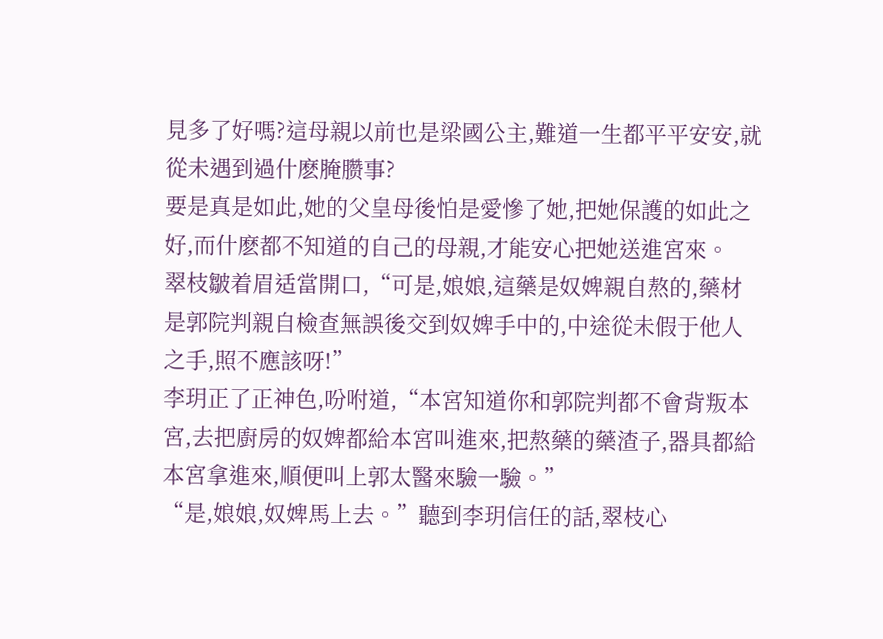見多了好嗎?這母親以前也是梁國公主,難道一生都平平安安,就從未遇到過什麽腌臜事?
要是真是如此,她的父皇母後怕是愛慘了她,把她保護的如此之好,而什麽都不知道的自己的母親,才能安心把她送進宮來。
翠枝皺着眉适當開口,“可是,娘娘,這藥是奴婢親自熬的,藥材是郭院判親自檢查無誤後交到奴婢手中的,中途從未假于他人之手,照不應該呀!”
李玥正了正神色,吩咐道,“本宮知道你和郭院判都不會背叛本宮,去把廚房的奴婢都給本宮叫進來,把熬藥的藥渣子,器具都給本宮拿進來,順便叫上郭太醫來驗一驗。”
“是,娘娘,奴婢馬上去。”聽到李玥信任的話,翠枝心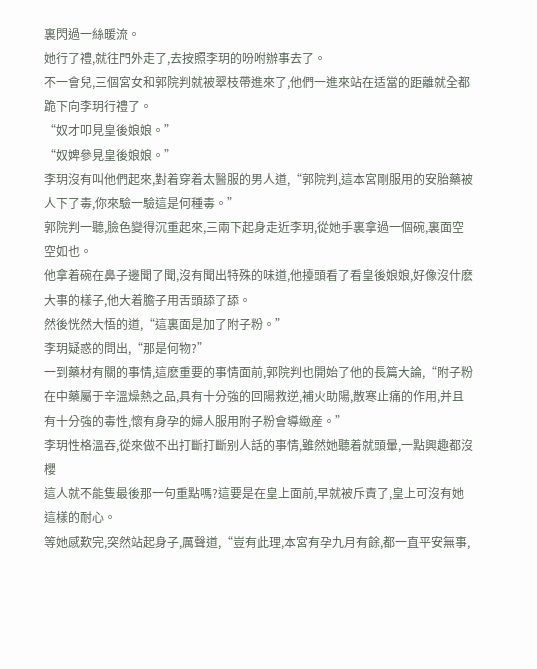裏閃過一絲暖流。
她行了禮,就往門外走了,去按照李玥的吩咐辦事去了。
不一會兒,三個宮女和郭院判就被翠枝帶進來了,他們一進來站在适當的距離就全都跪下向李玥行禮了。
“奴才叩見皇後娘娘。”
“奴婢參見皇後娘娘。”
李玥沒有叫他們起來,對着穿着太醫服的男人道,“郭院判,這本宮剛服用的安胎藥被人下了毒,你來驗一驗這是何種毒。”
郭院判一聽,臉色變得沉重起來,三兩下起身走近李玥,從她手裏拿過一個碗,裏面空空如也。
他拿着碗在鼻子邊聞了聞,沒有聞出特殊的味道,他擡頭看了看皇後娘娘,好像沒什麽大事的樣子,他大着膽子用舌頭舔了舔。
然後恍然大悟的道,“這裏面是加了附子粉。”
李玥疑惑的問出,“那是何物?”
一到藥材有關的事情,這麽重要的事情面前,郭院判也開始了他的長篇大論,“附子粉在中藥屬于辛溫燥熱之品,具有十分強的回陽救逆,補火助陽,散寒止痛的作用,并且有十分強的毒性,懷有身孕的婦人服用附子粉會導緻産。”
李玥性格溫吞,從來做不出打斷打斷别人話的事情,雖然她聽着就頭暈,一點興趣都沒櫻
這人就不能隻最後那一句重點嗎?這要是在皇上面前,早就被斥責了,皇上可沒有她這樣的耐心。
等她感歎完,突然站起身子,厲聲道,“豈有此理,本宮有孕九月有餘,都一直平安無事,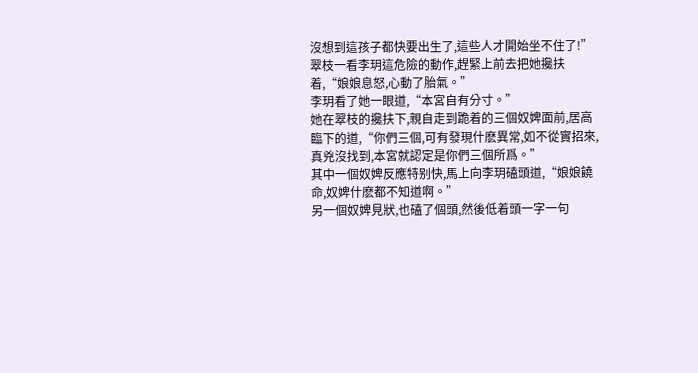沒想到這孩子都快要出生了,這些人才開始坐不住了!”
翠枝一看李玥這危險的動作,趕緊上前去把她攙扶着,“娘娘息怒,心動了胎氣。”
李玥看了她一眼道,“本宮自有分寸。”
她在翠枝的攙扶下,親自走到跪着的三個奴婢面前,居高臨下的道,“你們三個,可有發現什麽異常,如不從實招來,真兇沒找到,本宮就認定是你們三個所爲。”
其中一個奴婢反應特别快,馬上向李玥磕頭道,“娘娘饒命,奴婢什麽都不知道啊。”
另一個奴婢見狀,也磕了個頭,然後低着頭一字一句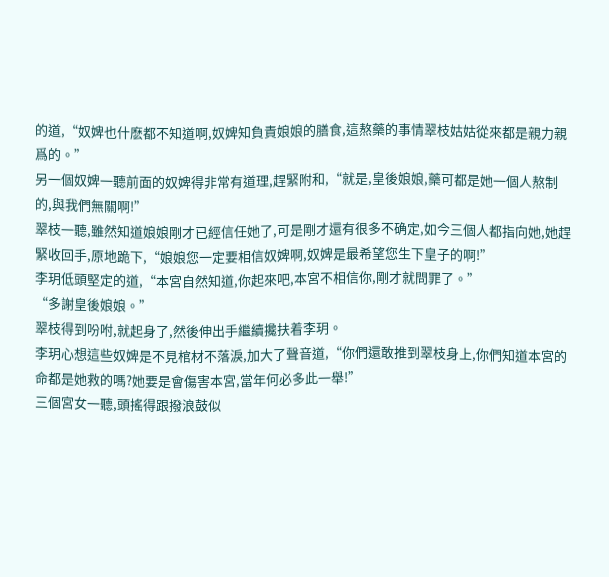的道,“奴婢也什麽都不知道啊,奴婢知負責娘娘的膳食,這熬藥的事情翠枝姑姑從來都是親力親爲的。”
另一個奴婢一聽前面的奴婢得非常有道理,趕緊附和,“就是,皇後娘娘,藥可都是她一個人熬制的,與我們無關啊!”
翠枝一聽,雖然知道娘娘剛才已經信任她了,可是剛才還有很多不确定,如今三個人都指向她,她趕緊收回手,原地跪下,“娘娘您一定要相信奴婢啊,奴婢是最希望您生下皇子的啊!”
李玥低頭堅定的道,“本宮自然知道,你起來吧,本宮不相信你,剛才就問罪了。”
“多謝皇後娘娘。”
翠枝得到吩咐,就起身了,然後伸出手繼續攙扶着李玥。
李玥心想這些奴婢是不見棺材不落淚,加大了聲音道,“你們還敢推到翠枝身上,你們知道本宮的命都是她救的嗎?她要是會傷害本宮,當年何必多此一舉!”
三個宮女一聽,頭搖得跟撥浪鼓似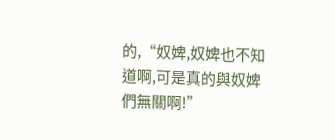的,“奴婢,奴婢也不知道啊,可是真的與奴婢們無關啊!”